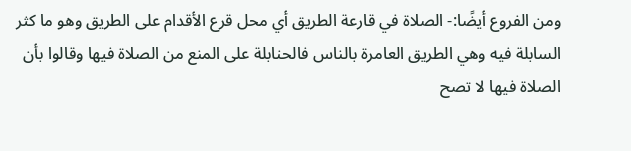ومن الفروع أيضًا:- الصلاة في قارعة الطريق أي محل قرع الأقدام على الطريق وهو ما كثر السابلة فيه وهي الطريق العامرة بالناس فالحنابلة على المنع من الصلاة فيها وقالوا بأن الصلاة فيها لا تصح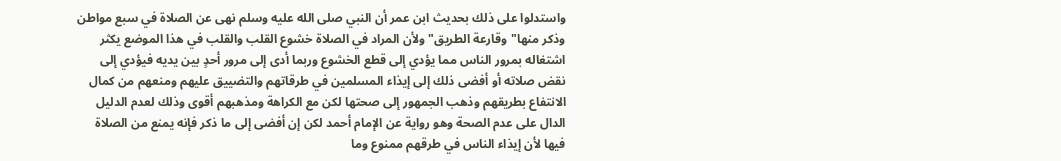واستدلوا على ذلك بحديث ابن عمر أن النبي صلى الله عليه وسلم نهى عن الصلاة في سبع مواطن وذكر منها"وقارعة الطريق"ولأن المراد في الصلاة خشوع القلب والقلب في هذا الموضع يكثر اشتغاله بمرور الناس مما يؤدي إلى قطع الخشوع وربما أدى إلى مرور أحدٍ بين يديه فيؤدي إلى نقض صلاته أو أفضى ذلك إلى إيذاء المسلمين في طرقاتهم والتضييق عليهم ومنعهم من كمال الانتفاع بطريقهم وذهب الجمهور إلى صحتها لكن مع الكراهة ومذهبهم أقوى وذلك لعدم الدليل الدال على عدم الصحة وهو رواية عن الإمام أحمد لكن إن أفضى إلى ما ذكر فإنه يمنع من الصلاة فيها لأن إيذاء الناس في طرقهم ممنوع وما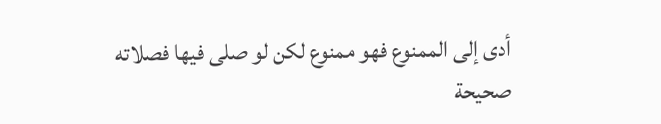أدى إلى الممنوع فهو ممنوع لكن لو صلى فيها فصلاته صحيحة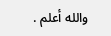والله أعلم .